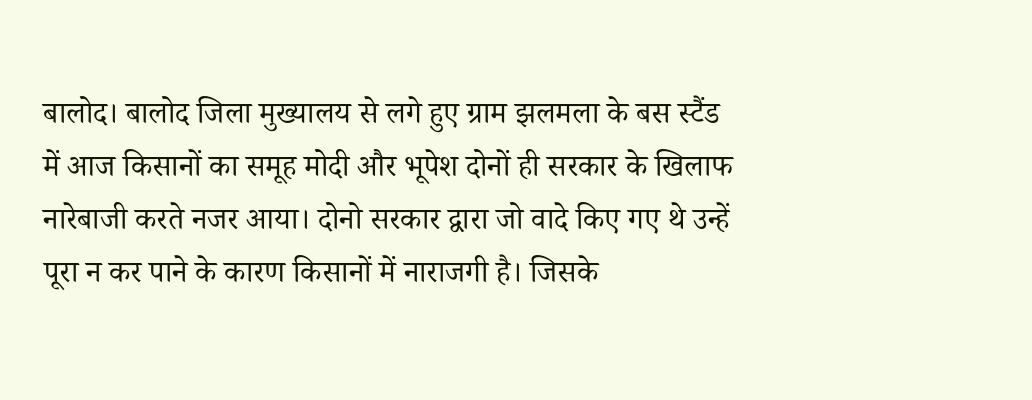बालोद। बालोद जिला मुख्यालय से लगे हुए ग्राम झलमला के बस स्टैंड में आज किसानों का समूह मोदी और भूपेश दोनों ही सरकार के खिलाफ नारेबाजी करते नजर आया। दोनो सरकार द्वारा जो वादे किए गए थे उन्हें पूरा न कर पाने के कारण किसानों में नाराजगी है। जिसके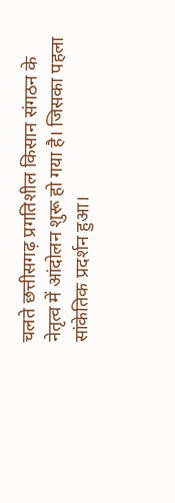चलते छत्तीसगढ़ प्रगतिशील किसान संगठन के नेतृत्व में आंदोलन शुरू हो गया है। जिसका पहला सांकेतिक प्रदर्शन हुआ।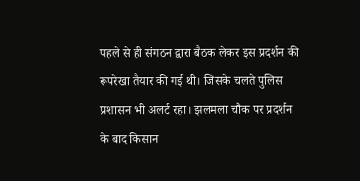पहले से ही संगठन द्वारा बैठक लेकर इस प्रदर्शन की रूपरेखा तैयार की गई थी। जिसके चलते पुलिस प्रशासन भी अलर्ट रहा। झलमला चौक पर प्रदर्शन के बाद किसान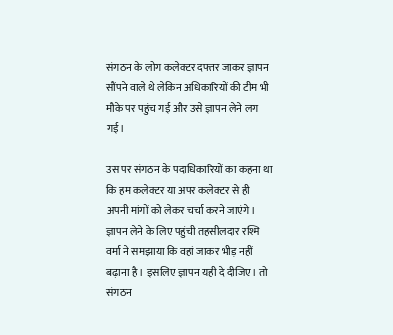संगठन के लोग कलेक्टर दफ्तर जाकर ज्ञापन सौंपने वाले थे लेकिन अधिकारियों की टीम भी मौके पर पहुंच गई और उसे ज्ञापन लेने लग गई।

उस पर संगठन के पदाधिकारियों का कहना था कि हम कलेक्टर या अपर कलेक्टर से ही अपनी मांगों को लेकर चर्चा करने जाएंगे। ज्ञापन लेने के लिए पहुंची तहसीलदार रश्मि वर्मा ने समझाया कि वहां जाकर भीड़ नहीं बढ़ाना है। इसलिए ज्ञापन यही दे दीजिए। तो संगठन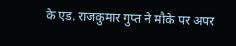के एड. राजकुमार गुप्त ने मौके पर अपर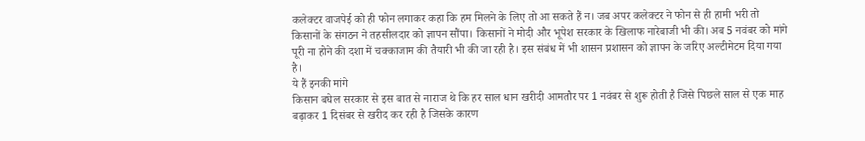कलेक्टर वाजपेई को ही फोन लगाकर कहा कि हम मिलने के लिए तो आ सकते हैं न। जब अपर कलेक्टर ने फोन से ही हामी भरी तो किसानों के संगठन ने तहसीलदार को ज्ञापन सौंपा। किसानों ने मोदी और भूपेश सरकार के खिलाफ नारेबाजी भी की। अब 5 नवंबर को मांगे पूरी ना होने की दशा में चक्काजाम की तैयारी भी की जा रही है। इस संबंध में भी शासन प्रशासन को ज्ञापन के जरिए अल्टीमेटम दिया गया है।
ये हैं इनकी मांगे
किसान बघेल सरकार से इस बात से नाराज थे कि हर साल धान खरीदी आमतौर पर 1 नवंबर से शुरू होती है जिसे पिछले साल से एक माह बढ़ाकर 1 दिसंबर से खरीद कर रही है जिसके कारण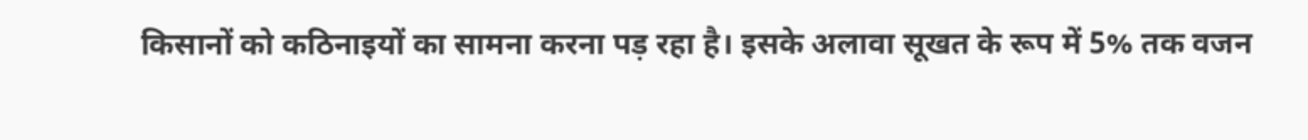किसानों को कठिनाइयों का सामना करना पड़ रहा है। इसके अलावा सूखत के रूप में 5% तक वजन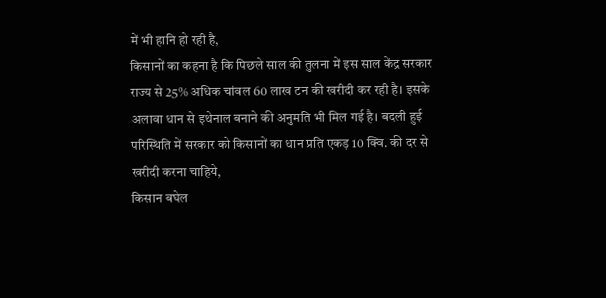में भी हानि हो रही है,
किसानों का कहना है कि पिछले साल की तुलना में इस साल केंद्र सरकार राज्य से 25% अधिक चांवल 60 लाख टन की खरीदी कर रही है। इसके अलावा धान से इथेनाल बनाने की अनुमति भी मिल गई है। बदली हुई परिस्थिति में सरकार को किसानों का धान प्रति एकड़ 10 क्वि. की दर से खरीदी करना चाहिये,
किसान बघेल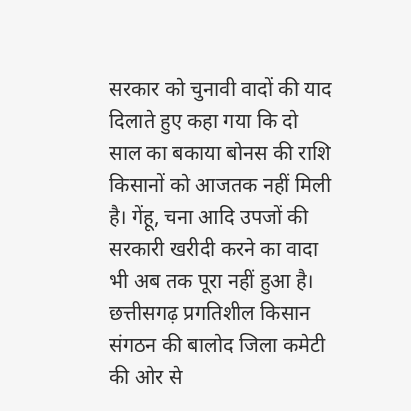सरकार को चुनावी वादों की याद दिलाते हुए कहा गया कि दो साल का बकाया बोनस की राशि किसानों को आजतक नहीं मिली है। गेंहू, चना आदि उपजों की सरकारी खरीदी करने का वादा भी अब तक पूरा नहीं हुआ है।
छत्तीसगढ़ प्रगतिशील किसान संगठन की बालोद जिला कमेटी की ओर से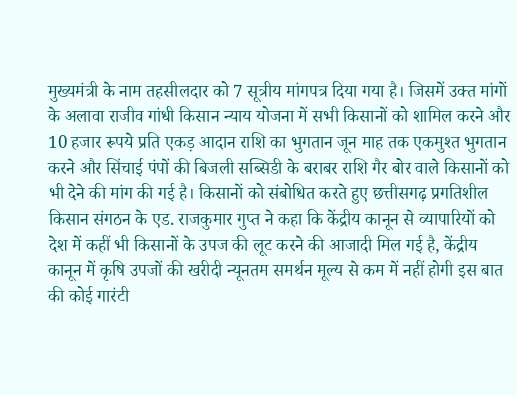मुख्यमंत्री के नाम तहसीलदार को 7 सूत्रीय मांगपत्र दिया गया है। जिसमें उक्त मांगों के अलावा राजीव गांधी किसान न्याय योजना में सभी किसानों को शामिल करने और 10 हजार रूपये प्रति एकड़ आदान राशि का भुगतान जून माह तक एकमुश्त भुगतान करने और सिंचाई पंपों की बिजली सब्सिडी के बराबर राशि गैर बोर वाले किसानों को भी देने की मांग की गई है। किसानों को संबोधित करते हुए छत्तीसगढ़ प्रगतिशील किसान संगठन के एड. राजकुमार गुप्त ने कहा कि केंद्रीय कानून से व्यापारियों को देश में कहीं भी किसानों के उपज की लूट करने की आजादी मिल गई है, केंद्रीय कानून में कृषि उपजों की खरीदी न्यूनतम समर्थन मूल्य से कम में नहीं होगी इस बात की कोई गारंटी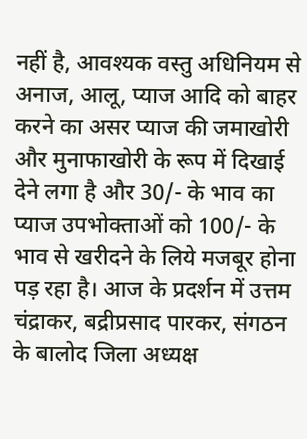नहीं है, आवश्यक वस्तु अधिनियम से अनाज, आलू, प्याज आदि को बाहर करने का असर प्याज की जमाखोरी और मुनाफाखोरी के रूप में दिखाई देने लगा है और 30/- के भाव का प्याज उपभोक्ताओं को 100/- के भाव से खरीदने के लिये मजबूर होना पड़ रहा है। आज के प्रदर्शन में उत्तम चंद्राकर, बद्रीप्रसाद पारकर, संगठन के बालोद जिला अध्यक्ष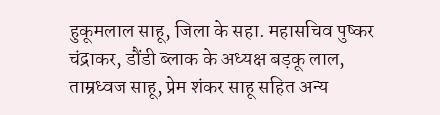हुकूमलाल साहू, जिला के सहा. महासचिव पुष्कर चंद्राकर, डौंडी ब्लाक के अध्यक्ष बड़कू लाल, ताम्रध्वज साहू, प्रेम शंकर साहू सहित अन्य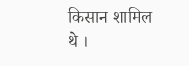किसान शामिल थे ।